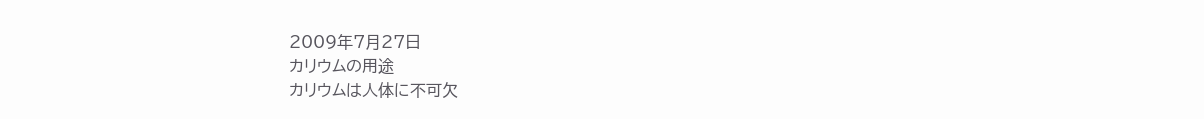2009年7月27日
カリウムの用途
カリウムは人体に不可欠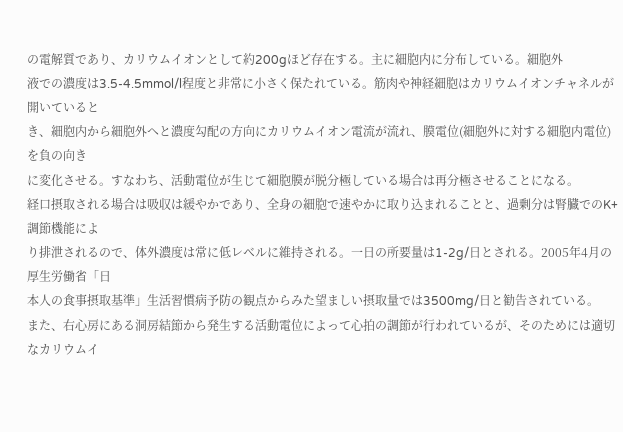の電解質であり、カリウムイオンとして約200gほど存在する。主に細胞内に分布している。細胞外
液での濃度は3.5-4.5mmol/l程度と非常に小さく保たれている。筋肉や神経細胞はカリウムイオンチャネルが開いていると
き、細胞内から細胞外へと濃度勾配の方向にカリウムイオン電流が流れ、膜電位(細胞外に対する細胞内電位)を負の向き
に変化させる。すなわち、活動電位が生じて細胞膜が脱分極している場合は再分極させることになる。
経口摂取される場合は吸収は緩やかであり、全身の細胞で速やかに取り込まれることと、過剰分は腎臓でのK+調節機能によ
り排泄されるので、体外濃度は常に低レベルに維持される。一日の所要量は1-2g/日とされる。2005年4月の厚生労働省「日
本人の食事摂取基準」生活習慣病予防の観点からみた望ましい摂取量では3500mg/日と勧告されている。
また、右心房にある洞房結節から発生する活動電位によって心拍の調節が行われているが、そのためには適切なカリウムイ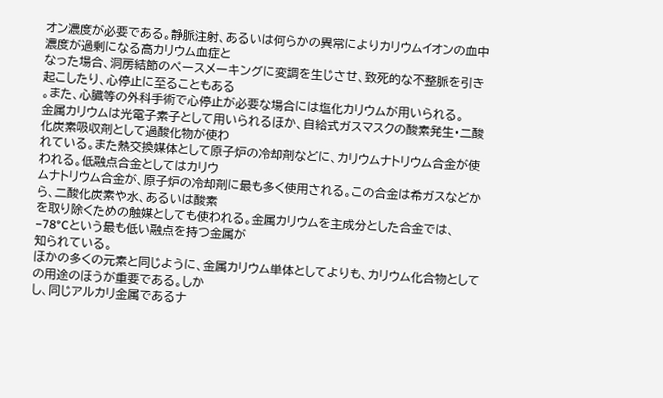オン濃度が必要である。静脈注射、あるいは何らかの異常によりカリウムイオンの血中濃度が過剰になる高カリウム血症と
なった場合、洞房結節のペースメーキングに変調を生じさせ、致死的な不整脈を引き起こしたり、心停止に至ることもある
。また、心臓等の外科手術で心停止が必要な場合には塩化カリウムが用いられる。
金属カリウムは光電子素子として用いられるほか、自給式ガスマスクの酸素発生・二酸化炭素吸収剤として過酸化物が使わ
れている。また熱交換媒体として原子炉の冷却剤などに、カリウムナトリウム合金が使われる。低融点合金としてはカリウ
ムナトリウム合金が、原子炉の冷却剤に最も多く使用される。この合金は希ガスなどから、二酸化炭素や水、あるいは酸素
を取り除くための触媒としても使われる。金属カリウムを主成分とした合金では、−78°Cという最も低い融点を持つ金属が
知られている。
ほかの多くの元素と同じように、金属カリウム単体としてよりも、カリウム化合物としての用途のほうが重要である。しか
し、同じアルカリ金属であるナ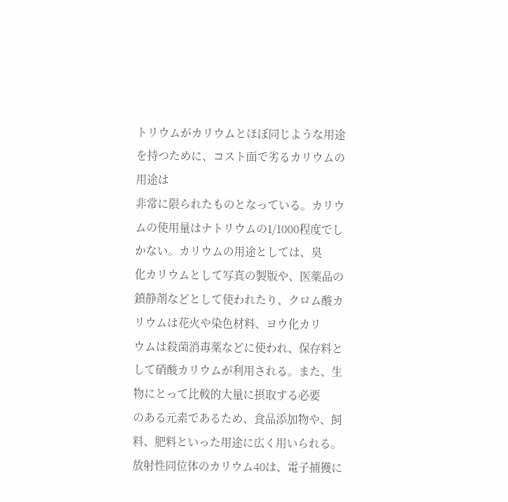トリウムがカリウムとほぼ同じような用途を持つために、コスト面で劣るカリウムの用途は
非常に限られたものとなっている。カリウムの使用量はナトリウムの1/1000程度でしかない。カリウムの用途としては、臭
化カリウムとして写真の製版や、医薬品の鎮静剤などとして使われたり、クロム酸カリウムは花火や染色材料、ヨウ化カリ
ウムは殺菌消毒薬などに使われ、保存料として硝酸カリウムが利用される。また、生物にとって比較的大量に摂取する必要
のある元素であるため、食品添加物や、飼料、肥料といった用途に広く用いられる。
放射性同位体のカリウム40は、電子捕獲に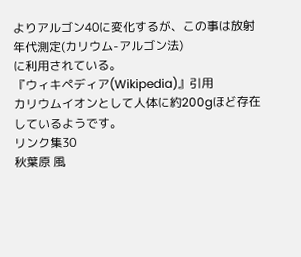よりアルゴン40に変化するが、この事は放射年代測定(カリウム-アルゴン法)
に利用されている。
『ウィキペディア(Wikipedia)』引用
カリウムイオンとして人体に約200gほど存在しているようです。
リンク集30
秋葉原 風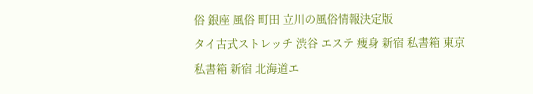俗 銀座 風俗 町田 立川の風俗情報決定版
タイ古式ストレッチ 渋谷 エステ 痩身 新宿 私書箱 東京
私書箱 新宿 北海道エ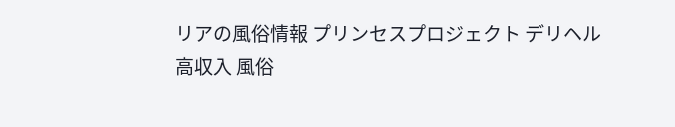リアの風俗情報 プリンセスプロジェクト デリヘル
高収入 風俗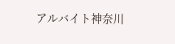アルバイト神奈川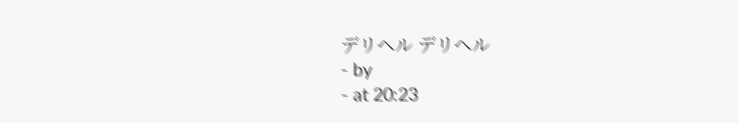デリヘル デリヘル
- by
- at 20:23